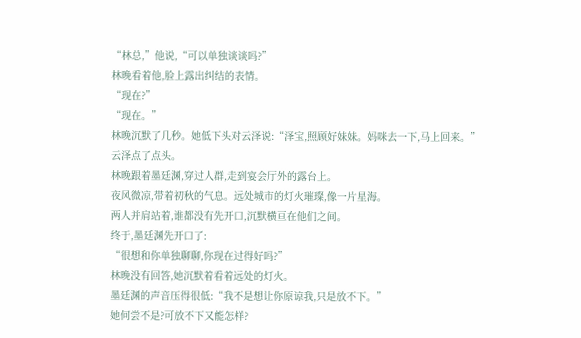“林总,”他说,“可以单独谈谈吗?”
林晚看着他,脸上露出纠结的表情。
“现在?”
“现在。”
林晚沉默了几秒。她低下头对云泽说:“泽宝,照顾好妹妹。妈咪去一下,马上回来。”
云泽点了点头。
林晚跟着墨廷渊,穿过人群,走到宴会厅外的露台上。
夜风微凉,带着初秋的气息。远处城市的灯火璀璨,像一片星海。
两人并肩站着,谁都没有先开口,沉默横亘在他们之间。
终于,墨廷渊先开口了:
“很想和你单独聊聊,你现在过得好吗?”
林晚没有回答,她沉默着看着远处的灯火。
墨廷渊的声音压得很低:“我不是想让你原谅我,只是放不下。”
她何尝不是?可放不下又能怎样?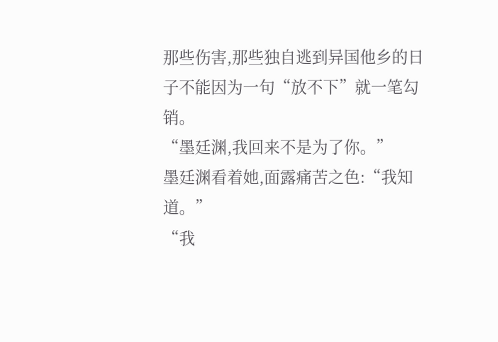那些伤害,那些独自逃到异国他乡的日子不能因为一句“放不下”就一笔勾销。
“墨廷渊,我回来不是为了你。”
墨廷渊看着她,面露痛苦之色:“我知道。”
“我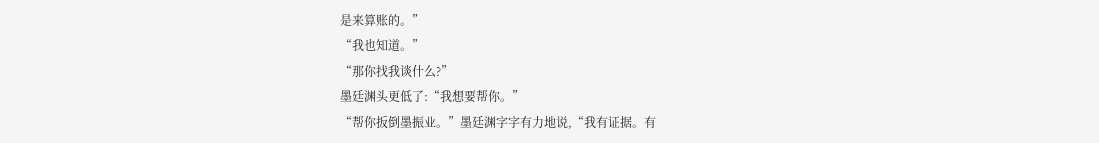是来算账的。”
“我也知道。”
“那你找我谈什么?”
墨廷渊头更低了:“我想要帮你。”
“帮你扳倒墨振业。”墨廷渊字字有力地说,“我有证据。有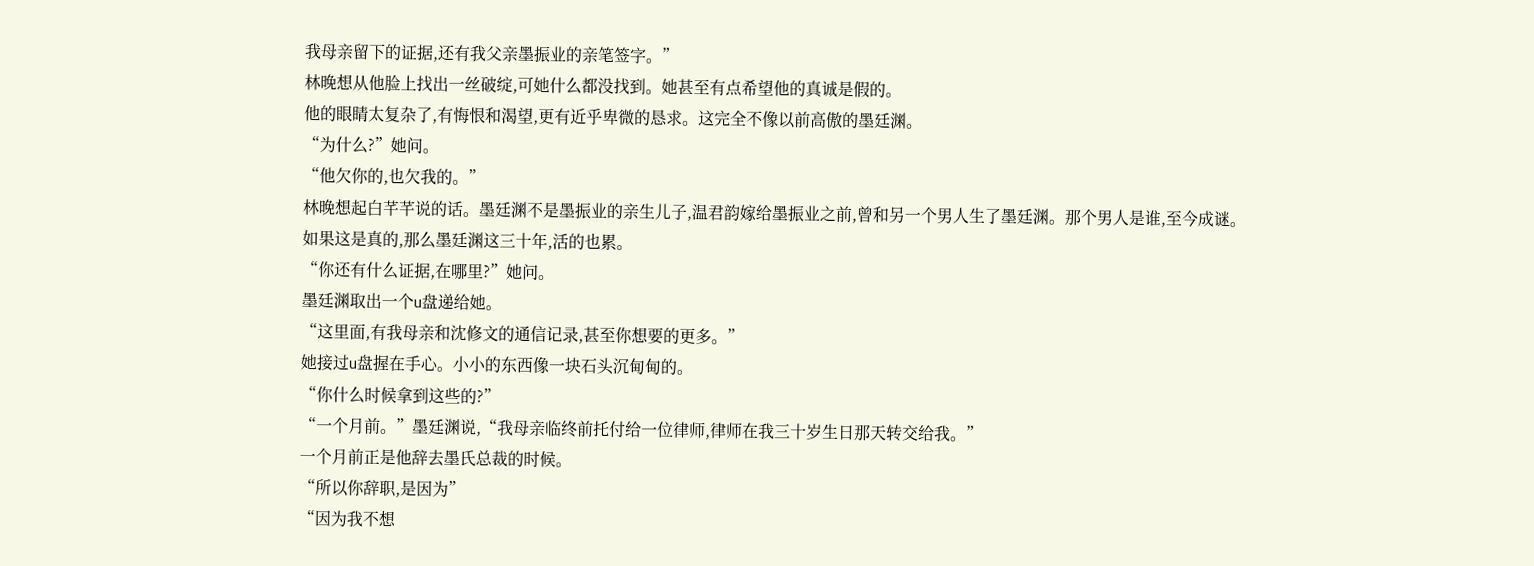我母亲留下的证据,还有我父亲墨振业的亲笔签字。”
林晚想从他脸上找出一丝破绽,可她什么都没找到。她甚至有点希望他的真诚是假的。
他的眼睛太复杂了,有悔恨和渴望,更有近乎卑微的恳求。这完全不像以前高傲的墨廷渊。
“为什么?”她问。
“他欠你的,也欠我的。”
林晚想起白芊芊说的话。墨廷渊不是墨振业的亲生儿子,温君韵嫁给墨振业之前,曾和另一个男人生了墨廷渊。那个男人是谁,至今成谜。
如果这是真的,那么墨廷渊这三十年,活的也累。
“你还有什么证据,在哪里?”她问。
墨廷渊取出一个u盘递给她。
“这里面,有我母亲和沈修文的通信记录,甚至你想要的更多。”
她接过u盘握在手心。小小的东西像一块石头沉甸甸的。
“你什么时候拿到这些的?”
“一个月前。”墨廷渊说,“我母亲临终前托付给一位律师,律师在我三十岁生日那天转交给我。”
一个月前正是他辞去墨氏总裁的时候。
“所以你辞职,是因为”
“因为我不想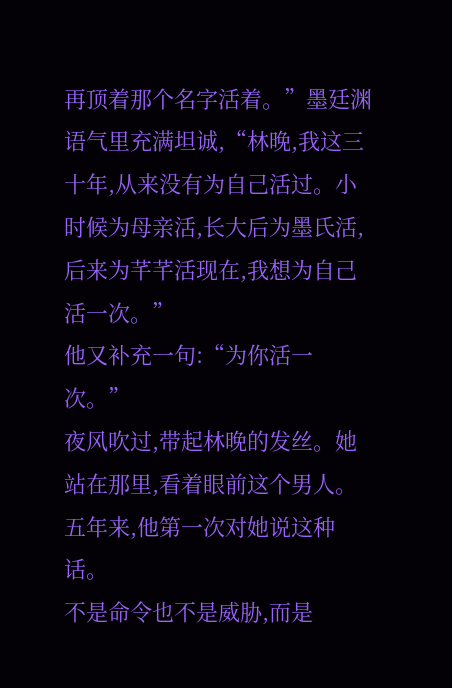再顶着那个名字活着。”墨廷渊语气里充满坦诚,“林晚,我这三十年,从来没有为自己活过。小时候为母亲活,长大后为墨氏活,后来为芊芊活现在,我想为自己活一次。”
他又补充一句:“为你活一次。”
夜风吹过,带起林晚的发丝。她站在那里,看着眼前这个男人。
五年来,他第一次对她说这种话。
不是命令也不是威胁,而是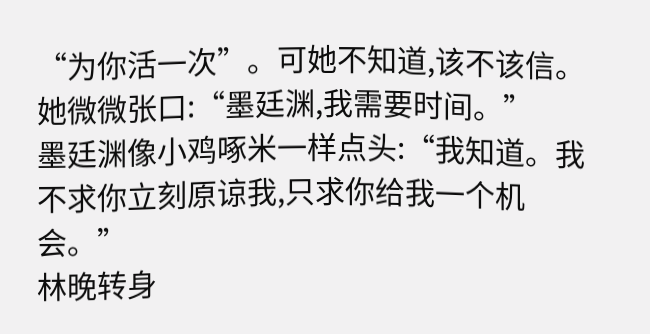“为你活一次”。可她不知道,该不该信。
她微微张口:“墨廷渊,我需要时间。”
墨廷渊像小鸡啄米一样点头:“我知道。我不求你立刻原谅我,只求你给我一个机会。”
林晚转身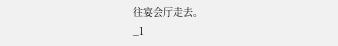往宴会厅走去。
_1